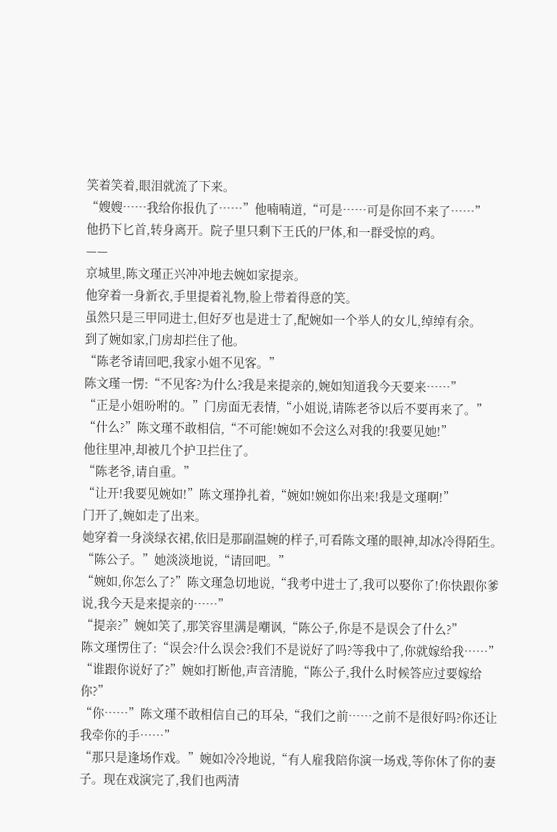笑着笑着,眼泪就流了下来。
“嫂嫂……我给你报仇了……”他喃喃道,“可是……可是你回不来了……”
他扔下匕首,转身离开。院子里只剩下王氏的尸体,和一群受惊的鸡。
——
京城里,陈文瑾正兴冲冲地去婉如家提亲。
他穿着一身新衣,手里提着礼物,脸上带着得意的笑。
虽然只是三甲同进士,但好歹也是进士了,配婉如一个举人的女儿,绰绰有余。
到了婉如家,门房却拦住了他。
“陈老爷请回吧,我家小姐不见客。”
陈文瑾一愣:“不见客?为什么?我是来提亲的,婉如知道我今天要来……”
“正是小姐吩咐的。”门房面无表情,“小姐说,请陈老爷以后不要再来了。”
“什么?”陈文瑾不敢相信,“不可能!婉如不会这么对我的!我要见她!”
他往里冲,却被几个护卫拦住了。
“陈老爷,请自重。”
“让开!我要见婉如!”陈文瑾挣扎着,“婉如!婉如你出来!我是文瑾啊!”
门开了,婉如走了出来。
她穿着一身淡绿衣裙,依旧是那副温婉的样子,可看陈文瑾的眼神,却冰冷得陌生。
“陈公子。”她淡淡地说,“请回吧。”
“婉如,你怎么了?”陈文瑾急切地说,“我考中进士了,我可以娶你了!你快跟你爹说,我今天是来提亲的……”
“提亲?”婉如笑了,那笑容里满是嘲讽,“陈公子,你是不是误会了什么?”
陈文瑾愣住了:“误会?什么误会?我们不是说好了吗?等我中了,你就嫁给我……”
“谁跟你说好了?”婉如打断他,声音清脆,“陈公子,我什么时候答应过要嫁给你?”
“你……”陈文瑾不敢相信自己的耳朵,“我们之前……之前不是很好吗?你还让我牵你的手……”
“那只是逢场作戏。”婉如冷冷地说,“有人雇我陪你演一场戏,等你休了你的妻子。现在戏演完了,我们也两清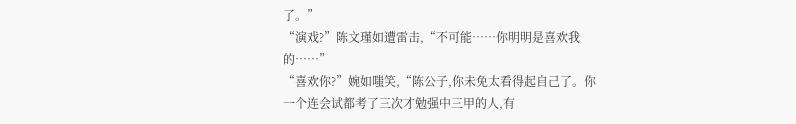了。”
“演戏?”陈文瑾如遭雷击,“不可能……你明明是喜欢我的……”
“喜欢你?”婉如嗤笑,“陈公子,你未免太看得起自己了。你一个连会试都考了三次才勉强中三甲的人,有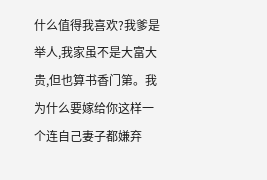什么值得我喜欢?我爹是举人,我家虽不是大富大贵,但也算书香门第。我为什么要嫁给你这样一个连自己妻子都嫌弃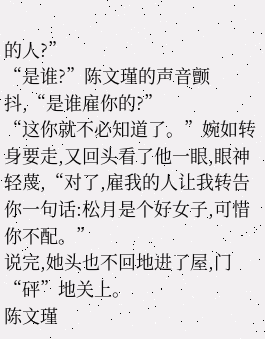的人?”
“是谁?”陈文瑾的声音颤抖,“是谁雇你的?”
“这你就不必知道了。”婉如转身要走,又回头看了他一眼,眼神轻蔑,“对了,雇我的人让我转告你一句话:松月是个好女子,可惜你不配。”
说完,她头也不回地进了屋,门“砰”地关上。
陈文瑾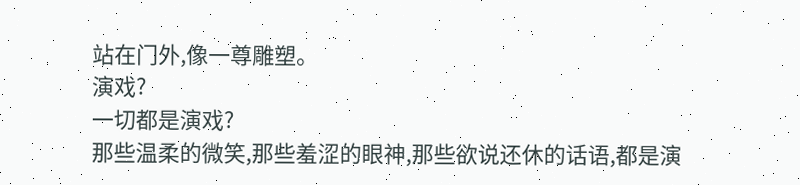站在门外,像一尊雕塑。
演戏?
一切都是演戏?
那些温柔的微笑,那些羞涩的眼神,那些欲说还休的话语,都是演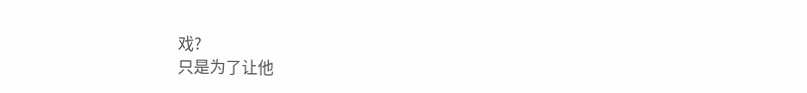戏?
只是为了让他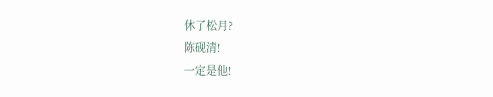休了松月?
陈砚清!
一定是他!